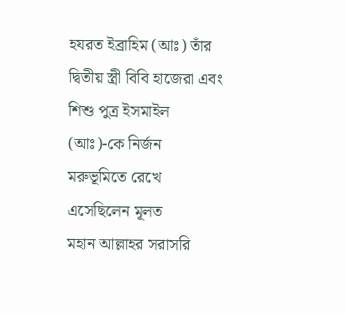হযরত ইব্রাহিম (আঃ) তাঁর দ্বিতীয় স্ত্রী বিবি হাজেরা এবং শিশু পুত্র ইসমাইল (আঃ)-কে নির্জন মরুভূমিতে রেখে এসেছিলেন মূলত
মহান আল্লাহর সরাসরি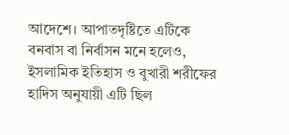আদেশে। আপাতদৃষ্টিতে এটিকে বনবাস বা নির্বাসন মনে হলেও, ইসলামিক ইতিহাস ও বুখারী শরীফের হাদিস অনুযায়ী এটি ছিল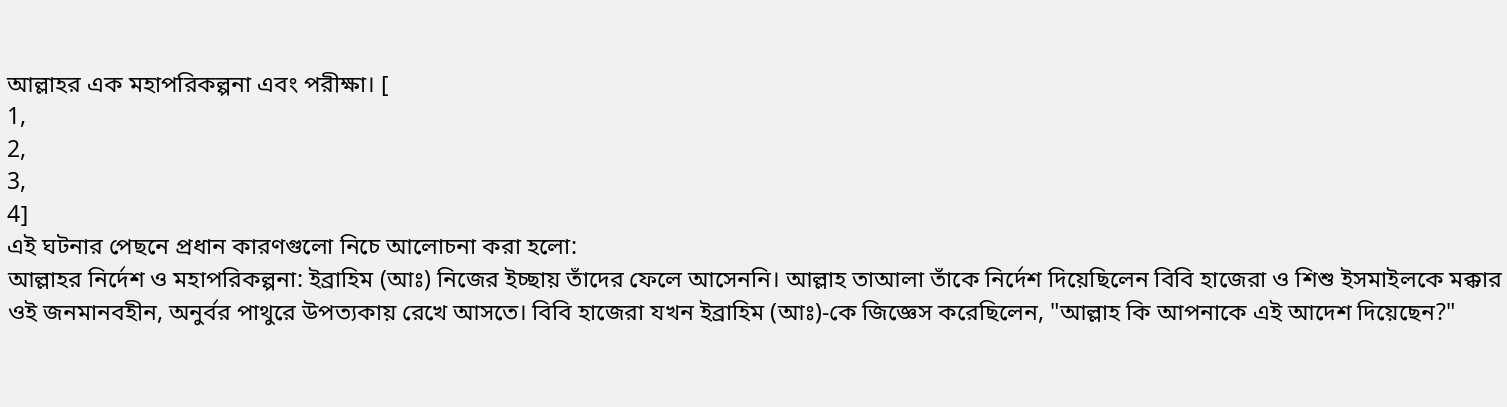আল্লাহর এক মহাপরিকল্পনা এবং পরীক্ষা। [
1,
2,
3,
4]
এই ঘটনার পেছনে প্রধান কারণগুলো নিচে আলোচনা করা হলো:
আল্লাহর নির্দেশ ও মহাপরিকল্পনা: ইব্রাহিম (আঃ) নিজের ইচ্ছায় তাঁদের ফেলে আসেননি। আল্লাহ তাআলা তাঁকে নির্দেশ দিয়েছিলেন বিবি হাজেরা ও শিশু ইসমাইলকে মক্কার ওই জনমানবহীন, অনুর্বর পাথুরে উপত্যকায় রেখে আসতে। বিবি হাজেরা যখন ইব্রাহিম (আঃ)-কে জিজ্ঞেস করেছিলেন, "আল্লাহ কি আপনাকে এই আদেশ দিয়েছেন?"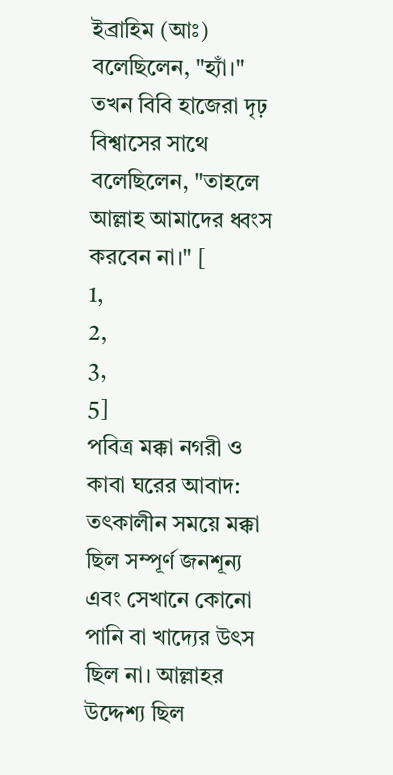ইব্রাহিম (আঃ) বলেছিলেন, "হ্যাঁ।" তখন বিবি হাজেরা দৃঢ় বিশ্বাসের সাথে বলেছিলেন, "তাহলে আল্লাহ আমাদের ধ্বংস করবেন না।" [
1,
2,
3,
5]
পবিত্র মক্কা নগরী ও কাবা ঘরের আবাদ: তৎকালীন সময়ে মক্কা ছিল সম্পূর্ণ জনশূন্য এবং সেখানে কোনো পানি বা খাদ্যের উৎস ছিল না। আল্লাহর উদ্দেশ্য ছিল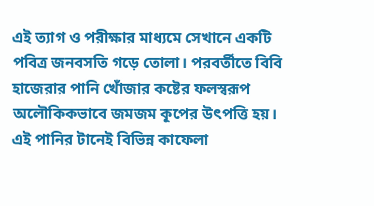এই ত্যাগ ও পরীক্ষার মাধ্যমে সেখানে একটি পবিত্র জনবসতি গড়ে তোলা। পরবর্তীতে বিবি হাজেরার পানি খোঁজার কষ্টের ফলস্বরূপ অলৌকিকভাবে জমজম কূপের উৎপত্তি হয়। এই পানির টানেই বিভিন্ন কাফেলা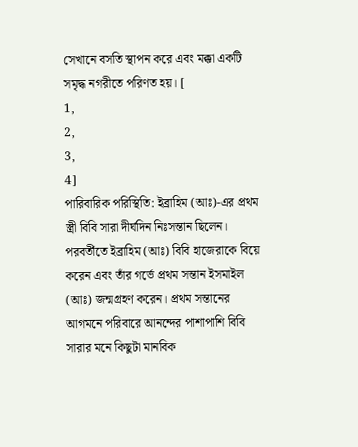সেখানে বসতি স্থাপন করে এবং মক্কা একটি সমৃদ্ধ নগরীতে পরিণত হয়। [
1,
2,
3,
4]
পারিবারিক পরিস্থিতি: ইব্রাহিম (আঃ)-এর প্রথম স্ত্রী বিবি সারা দীর্ঘদিন নিঃসন্তান ছিলেন। পরবর্তীতে ইব্রাহিম (আঃ) বিবি হাজেরাকে বিয়ে করেন এবং তাঁর গর্ভে প্রথম সন্তান ইসমাইল (আঃ) জন্মগ্রহণ করেন। প্রথম সন্তানের আগমনে পরিবারে আনন্দের পাশাপাশি বিবি সারার মনে কিছুটা মানবিক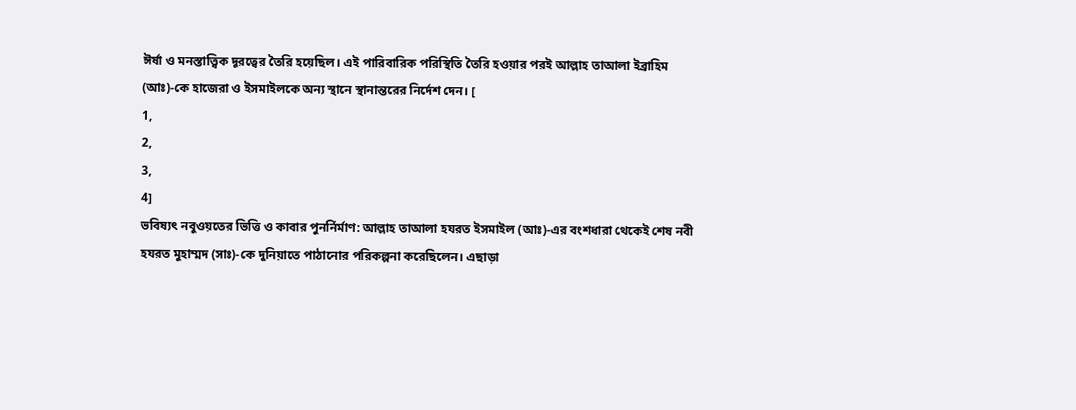ঈর্ষা ও মনস্তাত্ত্বিক দূরত্বের তৈরি হয়েছিল। এই পারিবারিক পরিস্থিতি তৈরি হওয়ার পরই আল্লাহ তাআলা ইব্রাহিম (আঃ)-কে হাজেরা ও ইসমাইলকে অন্য স্থানে স্থানান্তরের নির্দেশ দেন। [
1,
2,
3,
4]
ভবিষ্যৎ নবুওয়তের ভিত্তি ও কাবার পুনর্নির্মাণ: আল্লাহ তাআলা হযরত ইসমাইল (আঃ)-এর বংশধারা থেকেই শেষ নবী হযরত মুহাম্মদ (সাঃ)-কে দুনিয়াতে পাঠানোর পরিকল্পনা করেছিলেন। এছাড়া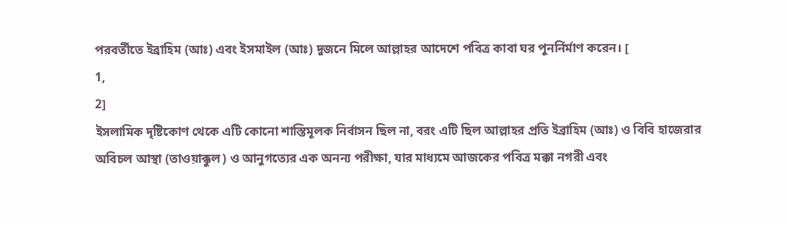পরবর্তীতে ইব্রাহিম (আঃ) এবং ইসমাইল (আঃ) দুজনে মিলে আল্লাহর আদেশে পবিত্র কাবা ঘর পুনর্নির্মাণ করেন। [
1,
2]
ইসলামিক দৃষ্টিকোণ থেকে এটি কোনো শাস্তিমূলক নির্বাসন ছিল না, বরং এটি ছিল আল্লাহর প্রতি ইব্রাহিম (আঃ) ও বিবি হাজেরার
অবিচল আস্থা (তাওয়াক্কুল) ও আনুগত্যের এক অনন্য পরীক্ষা, যার মাধ্যমে আজকের পবিত্র মক্কা নগরী এবং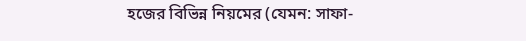হজের বিভিন্ন নিয়মের (যেমন: সাফা-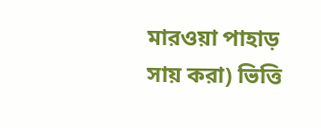মারওয়া পাহাড় সায় করা) ভিত্তি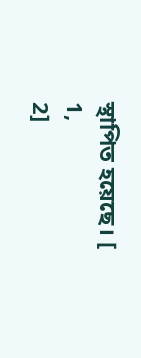স্থাপিত হয়েছে। [
1,
2]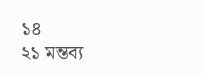১৪
২১ মন্তব্য